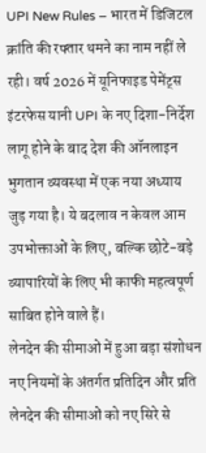UPI New Rules – भारत में डिजिटल क्रांति की रफ्तार थमने का नाम नहीं ले रही। वर्ष 2026 में यूनिफाइड पेमेंट्स इंटरफेस यानी UPI के नए दिशा-निर्देश लागू होने के बाद देश की ऑनलाइन भुगतान व्यवस्था में एक नया अध्याय जुड़ गया है। ये बदलाव न केवल आम उपभोक्ताओं के लिए, बल्कि छोटे-बड़े व्यापारियों के लिए भी काफी महत्वपूर्ण साबित होने वाले हैं।
लेनदेन की सीमाओं में हुआ बड़ा संशोधन
नए नियमों के अंतर्गत प्रतिदिन और प्रति लेनदेन की सीमाओं को नए सिरे से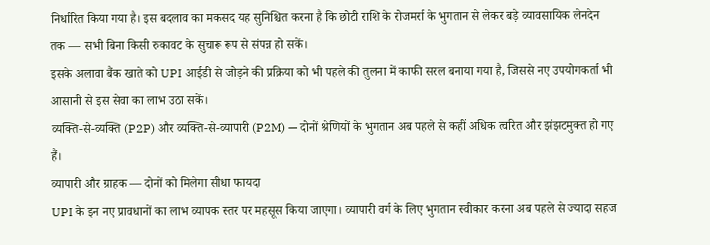निर्धारित किया गया है। इस बदलाव का मकसद यह सुनिश्चित करना है कि छोटी राशि के रोजमर्रा के भुगतान से लेकर बड़े व्यावसायिक लेनदेन तक — सभी बिना किसी रुकावट के सुचारू रूप से संपन्न हो सकें।
इसके अलावा बैंक खाते को UPI आईडी से जोड़ने की प्रक्रिया को भी पहले की तुलना में काफी सरल बनाया गया है, जिससे नए उपयोगकर्ता भी आसानी से इस सेवा का लाभ उठा सकें।
व्यक्ति-से-व्यक्ति (P2P) और व्यक्ति-से-व्यापारी (P2M) — दोनों श्रेणियों के भुगतान अब पहले से कहीं अधिक त्वरित और झंझटमुक्त हो गए हैं।
व्यापारी और ग्राहक — दोनों को मिलेगा सीधा फायदा
UPI के इन नए प्रावधानों का लाभ व्यापक स्तर पर महसूस किया जाएगा। व्यापारी वर्ग के लिए भुगतान स्वीकार करना अब पहले से ज्यादा सहज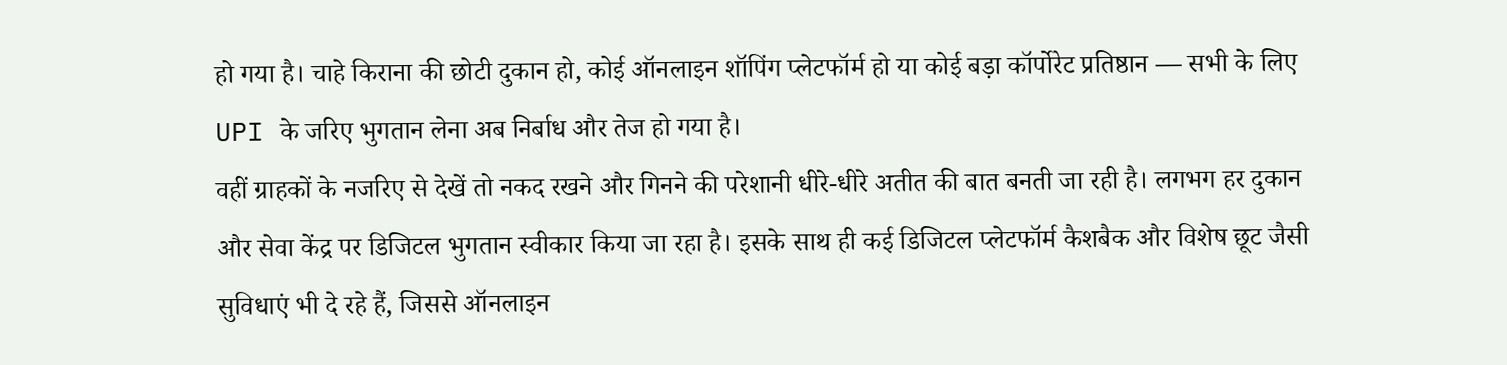हो गया है। चाहे किराना की छोटी दुकान हो, कोई ऑनलाइन शॉपिंग प्लेटफॉर्म हो या कोई बड़ा कॉर्पोरेट प्रतिष्ठान — सभी के लिए UPI के जरिए भुगतान लेना अब निर्बाध और तेज हो गया है।
वहीं ग्राहकों के नजरिए से देखें तो नकद रखने और गिनने की परेशानी धीरे-धीरे अतीत की बात बनती जा रही है। लगभग हर दुकान और सेवा केंद्र पर डिजिटल भुगतान स्वीकार किया जा रहा है। इसके साथ ही कई डिजिटल प्लेटफॉर्म कैशबैक और विशेष छूट जैसी सुविधाएं भी दे रहे हैं, जिससे ऑनलाइन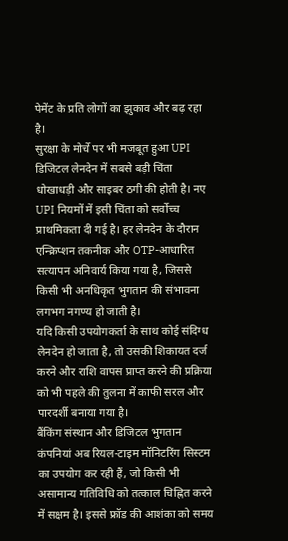पेमेंट के प्रति लोगों का झुकाव और बढ़ रहा है।
सुरक्षा के मोर्चे पर भी मजबूत हुआ UPI
डिजिटल लेनदेन में सबसे बड़ी चिंता धोखाधड़ी और साइबर ठगी की होती है। नए UPI नियमों में इसी चिंता को सर्वोच्च प्राथमिकता दी गई है। हर लेनदेन के दौरान एन्क्रिप्शन तकनीक और OTP-आधारित सत्यापन अनिवार्य किया गया है, जिससे किसी भी अनधिकृत भुगतान की संभावना लगभग नगण्य हो जाती है।
यदि किसी उपयोगकर्ता के साथ कोई संदिग्ध लेनदेन हो जाता है, तो उसकी शिकायत दर्ज करने और राशि वापस प्राप्त करने की प्रक्रिया को भी पहले की तुलना में काफी सरल और पारदर्शी बनाया गया है।
बैंकिंग संस्थान और डिजिटल भुगतान कंपनियां अब रियल-टाइम मॉनिटरिंग सिस्टम का उपयोग कर रही हैं, जो किसी भी असामान्य गतिविधि को तत्काल चिह्नित करने में सक्षम है। इससे फ्रॉड की आशंका को समय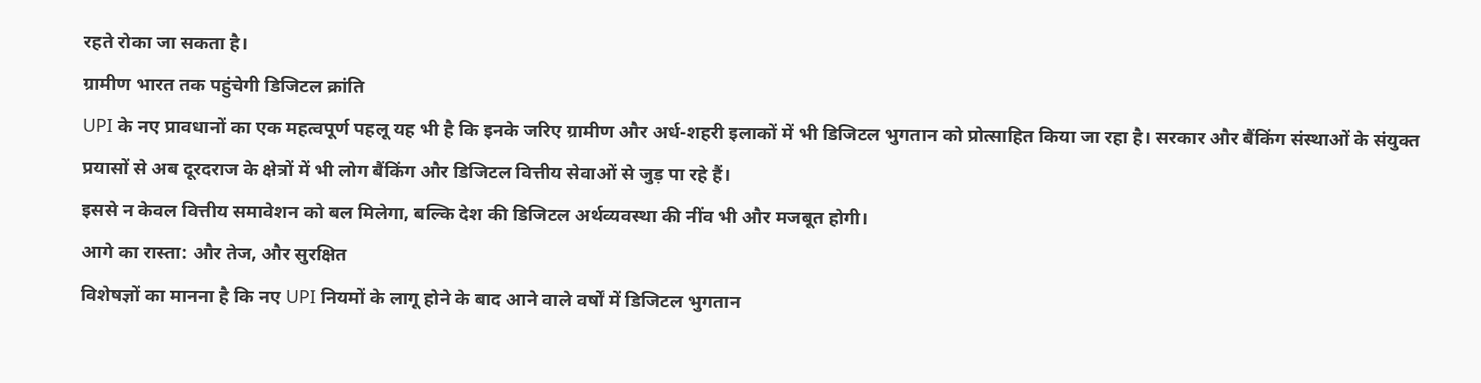रहते रोका जा सकता है।
ग्रामीण भारत तक पहुंचेगी डिजिटल क्रांति
UPI के नए प्रावधानों का एक महत्वपूर्ण पहलू यह भी है कि इनके जरिए ग्रामीण और अर्ध-शहरी इलाकों में भी डिजिटल भुगतान को प्रोत्साहित किया जा रहा है। सरकार और बैंकिंग संस्थाओं के संयुक्त प्रयासों से अब दूरदराज के क्षेत्रों में भी लोग बैंकिंग और डिजिटल वित्तीय सेवाओं से जुड़ पा रहे हैं।
इससे न केवल वित्तीय समावेशन को बल मिलेगा, बल्कि देश की डिजिटल अर्थव्यवस्था की नींव भी और मजबूत होगी।
आगे का रास्ता: और तेज, और सुरक्षित
विशेषज्ञों का मानना है कि नए UPI नियमों के लागू होने के बाद आने वाले वर्षों में डिजिटल भुगतान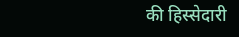की हिस्सेदारी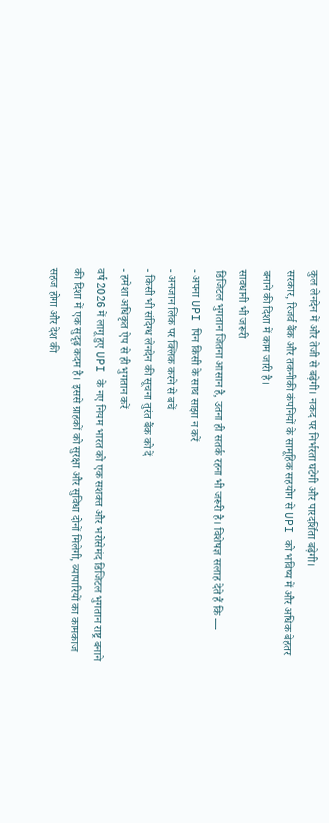कुल लेनदेन में और तेजी से बढ़ेगी। नकद पर निर्भरता घटेगी और पारदर्शिता बढ़ेगी।
सरकार, रिजर्व बैंक और तकनीकी कंपनियों के सामूहिक सहयोग से UPI को भविष्य में और अधिक बेहतर बनाने की दिशा में काम जारी है।
सावधानी भी जरूरी
डिजिटल भुगतान जितना आसान है, उतना ही सतर्क रहना भी जरूरी है। विशेषज्ञ सलाह देते हैं कि —
- अपना UPI पिन किसी के साथ साझा न करें
- अनजान लिंक पर क्लिक करने से बचें
- किसी भी संदिग्ध लेनदेन की सूचना तुरंत बैंक को दें
- हमेशा अधिकृत ऐप से ही भुगतान करें
वर्ष 2026 में लागू हुए UPI के नए नियम भारत को एक सशक्त और भरोसेमंद डिजिटल भुगतान राष्ट्र बनाने की दिशा में एक सुदृढ़ कदम है। इससे ग्राहकों को सुरक्षा और सुविधा दोनों मिलेगी, व्यापारियों का कामकाज सहज होगा और देश की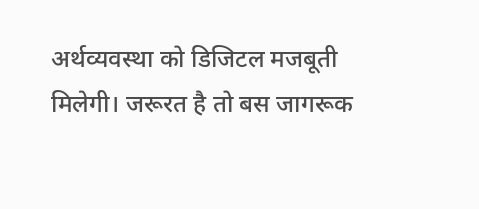अर्थव्यवस्था को डिजिटल मजबूती मिलेगी। जरूरत है तो बस जागरूक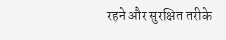रहने और सुरक्षित तरीके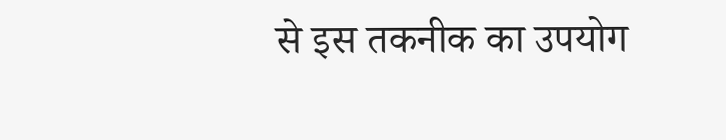से इस तकनीक का उपयोग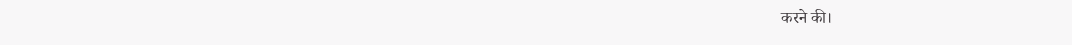करने की।